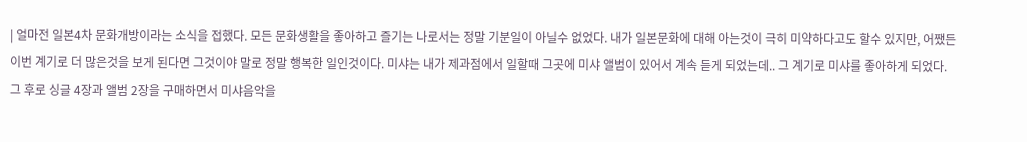| 얼마전 일본4차 문화개방이라는 소식을 접했다. 모든 문화생활을 좋아하고 즐기는 나로서는 정말 기분일이 아닐수 없었다. 내가 일본문화에 대해 아는것이 극히 미약하다고도 할수 있지만, 어쨌든 이번 계기로 더 많은것을 보게 된다면 그것이야 말로 정말 행복한 일인것이다. 미샤는 내가 제과점에서 일할때 그곳에 미샤 앨범이 있어서 계속 듣게 되었는데.. 그 계기로 미샤를 좋아하게 되었다. 그 후로 싱글 4장과 앨범 2장을 구매하면서 미샤음악을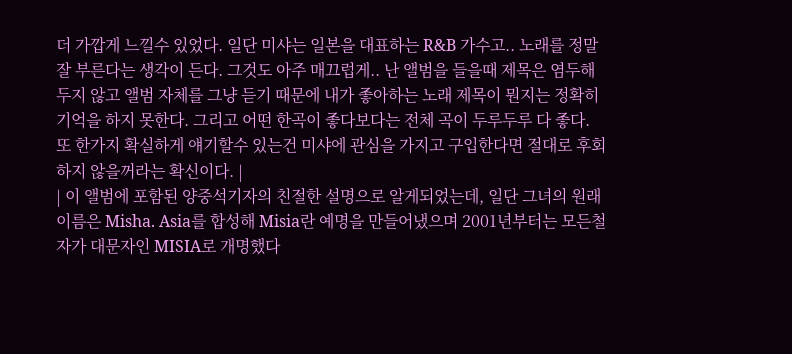더 가깝게 느낄수 있었다. 일단 미샤는 일본을 대표하는 R&B 가수고.. 노래를 정말 잘 부른다는 생각이 든다. 그것도 아주 매끄럽게.. 난 앨범을 들을때 제목은 염두해두지 않고 앨범 자체를 그냥 듣기 때문에 내가 좋아하는 노래 제목이 뭔지는 정확히 기억을 하지 못한다. 그리고 어떤 한곡이 좋다보다는 전체 곡이 두루두루 다 좋다. 또 한가지 확실하게 얘기할수 있는건 미샤에 관심을 가지고 구입한다면 절대로 후회하지 않을꺼라는 확신이다. |
| 이 앨범에 포함된 양중석기자의 친절한 설명으로 알게되었는데, 일단 그녀의 원래 이름은 Misha. Asia를 합성해 Misia란 예명을 만들어냈으며 2001년부터는 모든철자가 대문자인 MISIA로 개명했다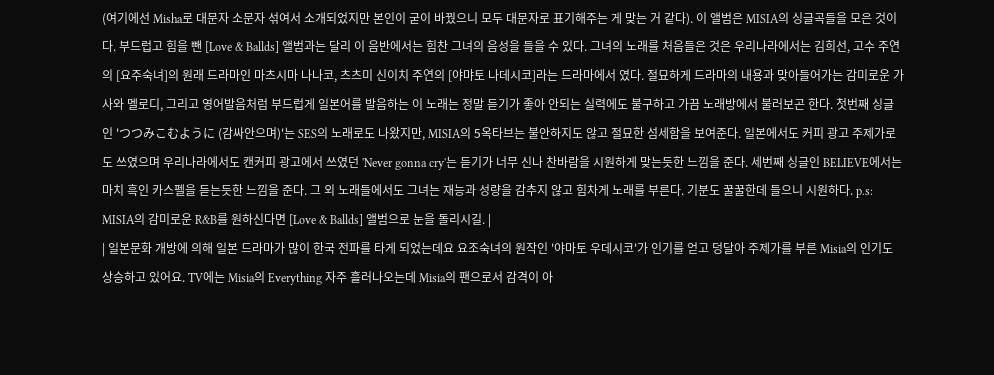(여기에선 Misha로 대문자 소문자 섞여서 소개되었지만 본인이 굳이 바꿨으니 모두 대문자로 표기해주는 게 맞는 거 같다). 이 앨범은 MISIA의 싱글곡들을 모은 것이다. 부드럽고 힘을 뺀 [Love & Ballds] 앨범과는 달리 이 음반에서는 힘찬 그녀의 음성을 들을 수 있다. 그녀의 노래를 처음들은 것은 우리나라에서는 김희선, 고수 주연의 [요주숙녀]의 원래 드라마인 마츠시마 나나코, 츠츠미 신이치 주연의 [야먀토 나데시코]라는 드라마에서 였다. 절묘하게 드라마의 내용과 맞아들어가는 감미로운 가사와 멜로디, 그리고 영어발음처럼 부드럽게 일본어를 발음하는 이 노래는 정말 듣기가 좋아 안되는 실력에도 불구하고 가끔 노래방에서 불러보곤 한다. 첫번째 싱글인 'つつみこむように (감싸안으며)'는 SES의 노래로도 나왔지만, MISIA의 5옥타브는 불안하지도 않고 절묘한 섬세함을 보여준다. 일본에서도 커피 광고 주제가로도 쓰였으며 우리나라에서도 캔커피 광고에서 쓰였던 'Never gonna cry'는 듣기가 너무 신나 찬바람을 시원하게 맞는듯한 느낌을 준다. 세번째 싱글인 BELIEVE에서는 마치 흑인 카스펠을 듣는듯한 느낌을 준다. 그 외 노래들에서도 그녀는 재능과 성량을 감추지 않고 힘차게 노래를 부른다. 기분도 꿀꿀한데 들으니 시원하다. p.s: MISIA의 감미로운 R&B를 원하신다면 [Love & Ballds] 앨범으로 눈을 돌리시길. |
| 일본문화 개방에 의해 일본 드라마가 많이 한국 전파를 타게 되었는데요 요조숙녀의 원작인 '야마토 우데시코'가 인기를 얻고 덩달아 주제가를 부른 Misia의 인기도 상승하고 있어요. TV에는 Misia의 Everything 자주 흘러나오는데 Misia의 팬으로서 감격이 아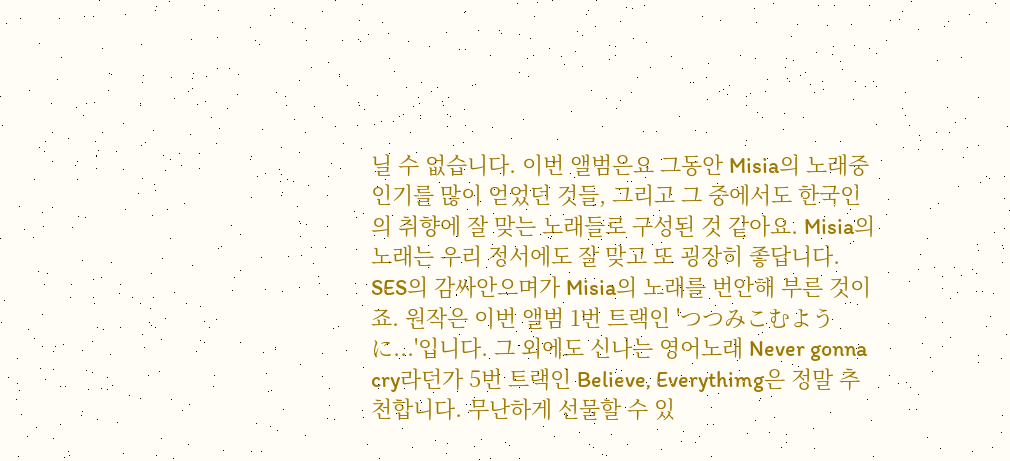닐 수 없습니다. 이번 앨범은요 그동안 Misia의 노래중 인기를 많이 얻었던 것들, 그리고 그 중에서도 한국인의 취향에 잘 맞는 노래들로 구성된 것 같아요. Misia의 노래는 우리 정서에도 잘 맞고 또 굉장히 좋답니다. SES의 감싸안으며가 Misia의 노래를 번안해 부른 것이죠. 원작은 이번 앨범 1번 트랙인 'つつみこむように...'입니다. 그 외에도 신나는 영어노래 Never gonna cry라던가 5번 트랙인 Believe, Everythimg은 정말 추천합니다. 무난하게 선물할 수 있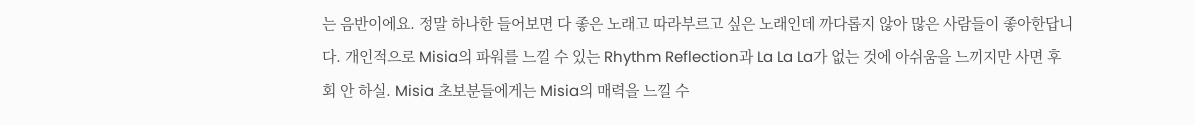는 음반이에요. 정말 하나한 들어보면 다 좋은 노래고 따라부르고 싶은 노래인데 까다롭지 않아 많은 사람들이 좋아한답니다. 개인적으로 Misia의 파워를 느낄 수 있는 Rhythm Reflection과 La La La가 없는 것에 아쉬움을 느끼지만 사면 후회 안 하실. Misia 초보분들에게는 Misia의 매력을 느낄 수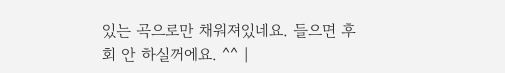있는 곡으로만 채워져있네요. 들으면 후회 안 하실꺼에요. ^^ |